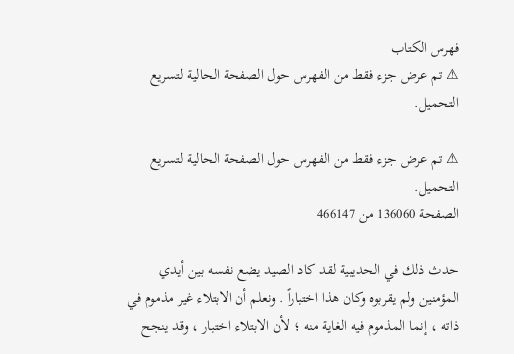فهرس الكتاب
⚠ تم عرض جزء فقط من الفهرس حول الصفحة الحالية لتسريع التحميل.

⚠ تم عرض جزء فقط من الفهرس حول الصفحة الحالية لتسريع التحميل.
الصفحة 136060 من 466147

حدث ذلك في الحديبية لقد كاد الصيد يضع نفسه بين أيدي المؤمنين ولم يقربوه وكان هذا اختباراً . ونعلم أن الابتلاء غير مذموم في ذاته ، إنما المذموم فيه الغاية منه ؛ لأن الابتلاء اختبار ، وقد ينجح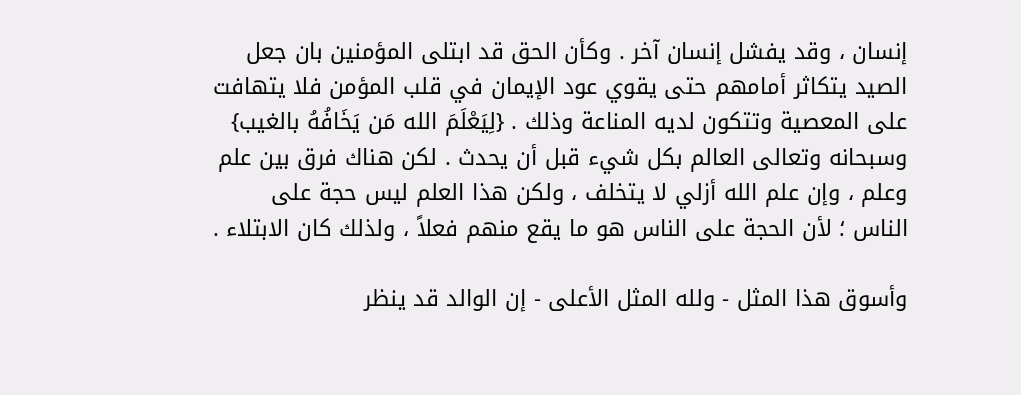إنسان ، وقد يفشل إنسان آخر . وكأن الحق قد ابتلى المؤمنين بان جعل الصيد يتكاثر أمامهم حتى يقوي عود الإيمان في قلب المؤمن فلا يتهافت على المعصية وتتكون لديه المناعة وذلك . {لِيَعْلَمَ الله مَن يَخَافُهُ بالغيب} وسبحانه وتعالى العالم بكل شيء قبل أن يحدث . لكن هناك فرق بين علم وعلم ، وإن علم الله أزلي لا يتخلف ، ولكن هذا العلم ليس حجة على الناس ؛ لأن الحجة على الناس هو ما يقع منهم فعلاً ، ولذلك كان الابتلاء .

وأسوق هذا المثل - ولله المثل الأعلى - إن الوالد قد ينظر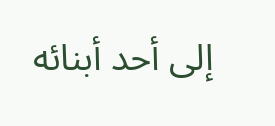إلى أحد أبنائه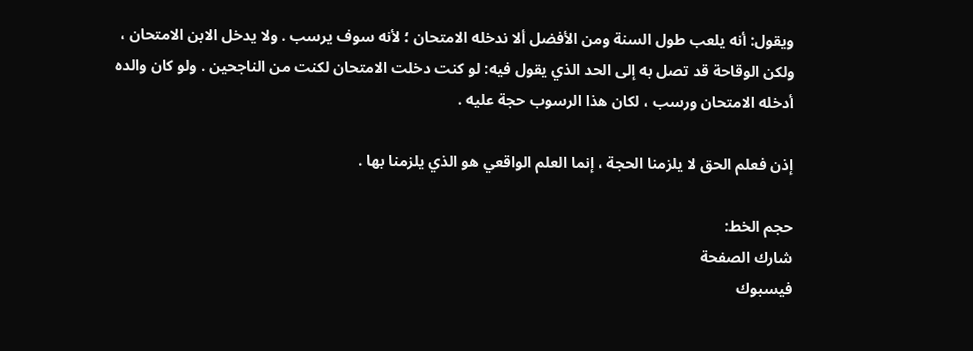ويقول: أنه يلعب طول السنة ومن الأفضل ألا ندخله الامتحان ؛ لأنه سوف يرسب . ولا يدخل الابن الامتحان ، ولكن الوقاحة قد تصل به إلى الحد الذي يقول فيه: لو كنت دخلت الامتحان لكنت من الناجحين . ولو كان والده أدخله الامتحان ورسب ، لكان هذا الرسوب حجة عليه .

إذن فعلم الحق لا يلزمنا الحجة ، إنما العلم الواقعي هو الذي يلزمنا بها .

حجم الخط:
شارك الصفحة
فيسبوك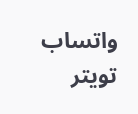واتساب تويتر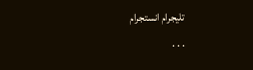تليجرام انستجرام
. . .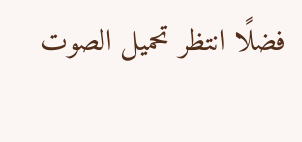فضلًا انتظر تحميل الصوت